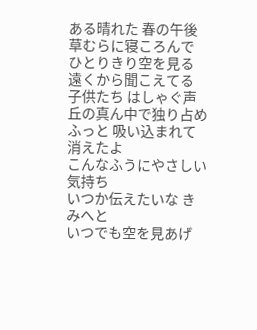ある晴れた 春の午後
草むらに寝ころんで
ひとりきり空を見る
遠くから聞こえてる
子供たち はしゃぐ声
丘の真ん中で独り占め
ふっと 吸い込まれて消えたよ
こんなふうにやさしい気持ち
いつか伝えたいな きみへと
いつでも空を見あげ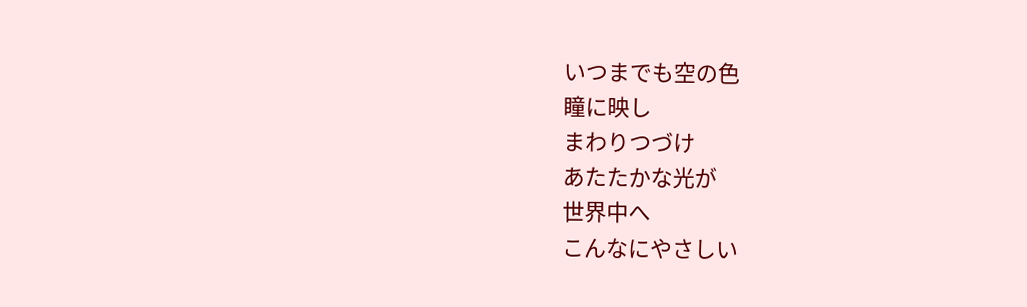いつまでも空の色
瞳に映し
まわりつづけ
あたたかな光が
世界中へ
こんなにやさしい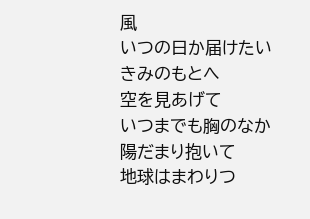風
いつの日か届けたい
きみのもとへ
空を見あげて
いつまでも胸のなか
陽だまり抱いて
地球はまわりつ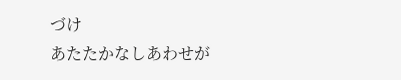づけ
あたたかなしあわせが